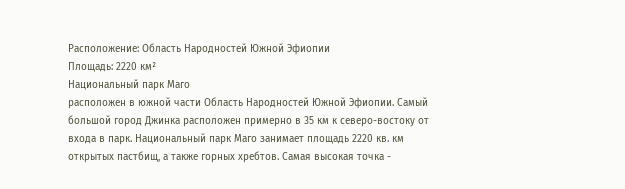Расположение: Область Народностей Южной Эфиопии
Площадь: 2220 км²
Национальный парк Маго
расположен в южной части Область Народностей Южной Эфиопии. Самый
большой город Джинка расположен примерно в 35 км к северо-востоку от
входа в парк. Национальный парк Маго занимает площадь 2220 кв. км
открытых пастбищ, а также горных хребтов. Самая высокая точка -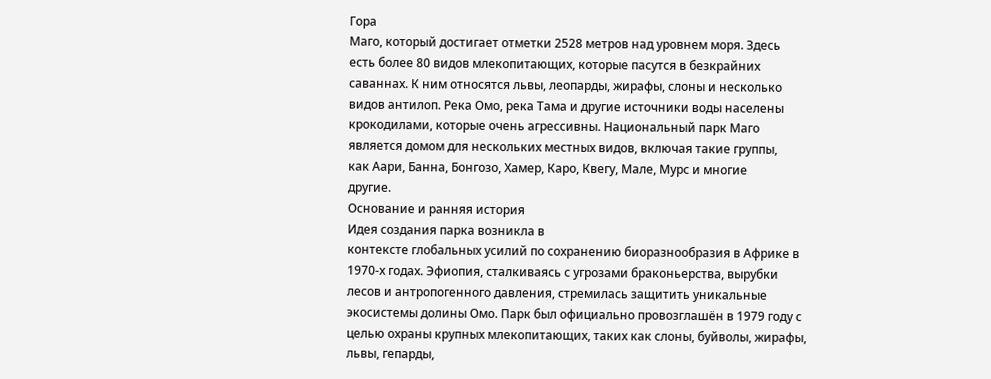Гора
Маго, который достигает отметки 2528 метров над уровнем моря. Здесь
есть более 80 видов млекопитающих, которые пасутся в безкрайних
саваннах. К ним относятся львы, леопарды, жирафы, слоны и несколько
видов антилоп. Река Омо, река Тама и другие источники воды населены
крокодилами, которые очень агрессивны. Национальный парк Маго
является домом для нескольких местных видов, включая такие группы,
как Аари, Банна, Бонгозо, Хамер, Каро, Квегу, Мале, Мурс и многие
другие.
Основание и ранняя история
Идея создания парка возникла в
контексте глобальных усилий по сохранению биоразнообразия в Африке в
1970-х годах. Эфиопия, сталкиваясь с угрозами браконьерства, вырубки
лесов и антропогенного давления, стремилась защитить уникальные
экосистемы долины Омо. Парк был официально провозглашён в 1979 году с
целью охраны крупных млекопитающих, таких как слоны, буйволы, жирафы,
львы, гепарды,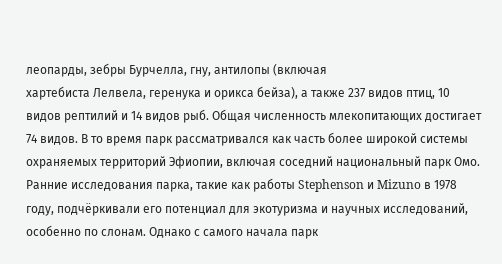леопарды, зебры Бурчелла, гну, антилопы (включая
хартебиста Лелвела, геренука и орикса бейза), а также 237 видов птиц, 10
видов рептилий и 14 видов рыб. Общая численность млекопитающих достигает
74 видов. В то время парк рассматривался как часть более широкой системы
охраняемых территорий Эфиопии, включая соседний национальный парк Омо.
Ранние исследования парка, такие как работы Stephenson и Mizuno в 1978
году, подчёркивали его потенциал для экотуризма и научных исследований,
особенно по слонам. Однако с самого начала парк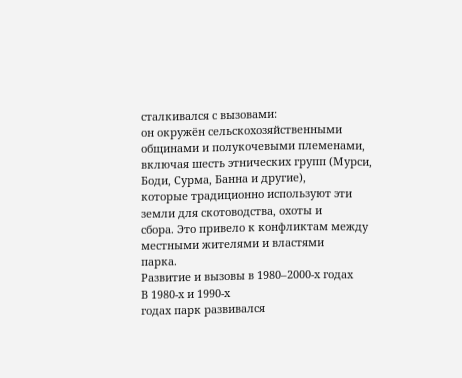сталкивался с вызовами:
он окружён сельскохозяйственными общинами и полукочевыми племенами,
включая шесть этнических групп (Мурси, Боди, Сурма, Банна и другие),
которые традиционно используют эти земли для скотоводства, охоты и
сбора. Это привело к конфликтам между местными жителями и властями
парка.
Развитие и вызовы в 1980–2000-х годах
В 1980-х и 1990-х
годах парк развивался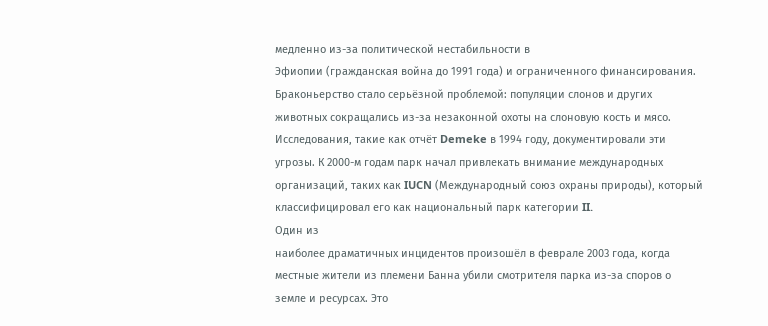медленно из-за политической нестабильности в
Эфиопии (гражданская война до 1991 года) и ограниченного финансирования.
Браконьерство стало серьёзной проблемой: популяции слонов и других
животных сокращались из-за незаконной охоты на слоновую кость и мясо.
Исследования, такие как отчёт Demeke в 1994 году, документировали эти
угрозы. К 2000-м годам парк начал привлекать внимание международных
организаций, таких как IUCN (Международный союз охраны природы), который
классифицировал его как национальный парк категории II.
Один из
наиболее драматичных инцидентов произошёл в феврале 2003 года, когда
местные жители из племени Банна убили смотрителя парка из-за споров о
земле и ресурсах. Это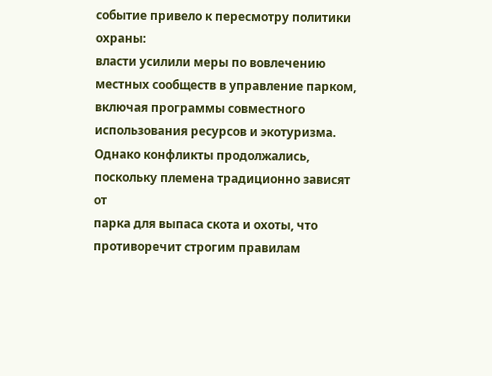событие привело к пересмотру политики охраны:
власти усилили меры по вовлечению местных сообществ в управление парком,
включая программы совместного использования ресурсов и экотуризма.
Однако конфликты продолжались, поскольку племена традиционно зависят от
парка для выпаса скота и охоты, что противоречит строгим правилам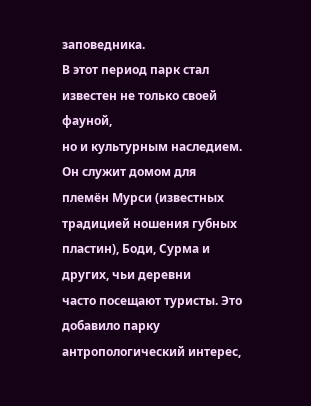заповедника.
В этот период парк стал известен не только своей фауной,
но и культурным наследием. Он служит домом для племён Мурси (известных
традицией ношения губных пластин), Боди, Сурма и других, чьи деревни
часто посещают туристы. Это добавило парку антропологический интерес,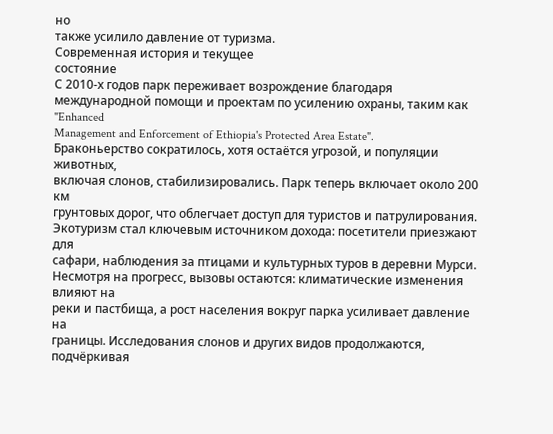но
также усилило давление от туризма.
Современная история и текущее
состояние
С 2010-х годов парк переживает возрождение благодаря
международной помощи и проектам по усилению охраны, таким как "Enhanced
Management and Enforcement of Ethiopia's Protected Area Estate".
Браконьерство сократилось, хотя остаётся угрозой, и популяции животных,
включая слонов, стабилизировались. Парк теперь включает около 200 км
грунтовых дорог, что облегчает доступ для туристов и патрулирования.
Экотуризм стал ключевым источником дохода: посетители приезжают для
сафари, наблюдения за птицами и культурных туров в деревни Мурси.
Несмотря на прогресс, вызовы остаются: климатические изменения влияют на
реки и пастбища, а рост населения вокруг парка усиливает давление на
границы. Исследования слонов и других видов продолжаются, подчёркивая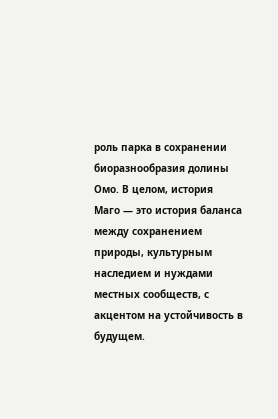роль парка в сохранении биоразнообразия долины Омо. В целом, история
Маго — это история баланса между сохранением природы, культурным
наследием и нуждами местных сообществ, с акцентом на устойчивость в
будущем.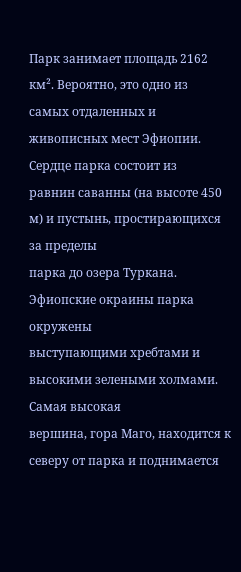Парк занимает площадь 2162 км². Вероятно, это одно из
самых отдаленных и живописных мест Эфиопии. Сердце парка состоит из
равнин саванны (на высоте 450 м) и пустынь, простирающихся за пределы
парка до озера Туркана.
Эфиопские окраины парка окружены
выступающими хребтами и высокими зелеными холмами. Самая высокая
вершина, гора Маго, находится к северу от парка и поднимается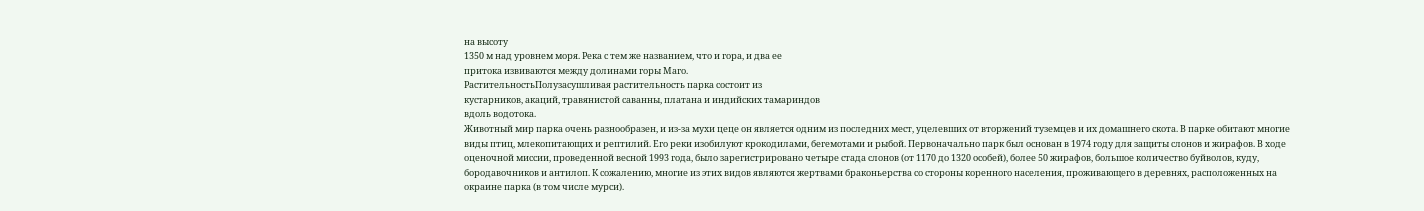на высоту
1350 м над уровнем моря. Река с тем же названием, что и гора, и два ее
притока извиваются между долинами горы Маго.
РастительностьПолузасушливая растительность парка состоит из
кустарников, акаций, травянистой саванны, платана и индийских тамариндов
вдоль водотока.
Животный мир парка очень разнообразен, и из-за мухи цеце он является одним из последних мест, уцелевших от вторжений туземцев и их домашнего скота. В парке обитают многие виды птиц, млекопитающих и рептилий. Его реки изобилуют крокодилами, бегемотами и рыбой. Первоначально парк был основан в 1974 году для защиты слонов и жирафов. В ходе оценочной миссии, проведенной весной 1993 года, было зарегистрировано четыре стада слонов (от 1170 до 1320 особей), более 50 жирафов, большое количество буйволов, куду, бородавочников и антилоп. К сожалению, многие из этих видов являются жертвами браконьерства со стороны коренного населения, проживающего в деревнях, расположенных на окраине парка (в том числе мурси).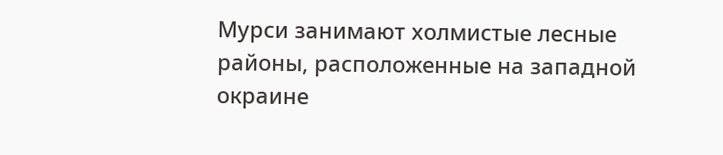Мурси занимают холмистые лесные районы, расположенные на западной окраине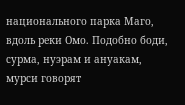национального парка Маго, вдоль реки Омо. Подобно боди, сурма, нуэрам и ануакам, мурси говорят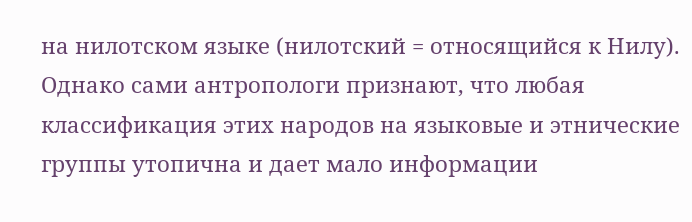на нилотском языке (нилотский = относящийся к Нилу). Однако сами антропологи признают, что любая классификация этих народов на языковые и этнические группы утопична и дает мало информации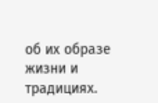об их образе жизни и традициях.